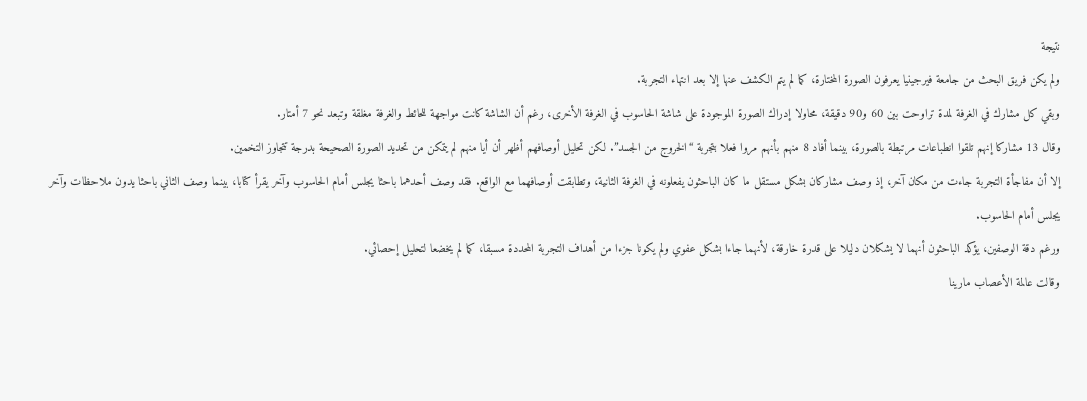نتيجة
ولم يكن فريق البحث من جامعة فيرجينيا يعرفون الصورة المختارة، كما لم يتم الكشف عنها إلا بعد انتهاء التجربة.
وبقي كل مشارك في الغرفة لمدة تراوحت بين 60 و90 دقيقة، محاولا إدراك الصورة الموجودة على شاشة الحاسوب في الغرفة الأخرى، رغم أن الشاشة كانت مواجهة للحائط والغرفة مغلقة وتبعد نحو 7 أمتار.
وقال 13 مشاركا إنهم تلقوا انطباعات مرتبطة بالصورة، بينما أفاد 8 منهم بأنهم مروا فعلا بتجربة “الخروج من الجسد”. لكن تحليل أوصافهم أظهر أن أيا منهم لم يتمكن من تحديد الصورة الصحيحة بدرجة تتجاوز التخمين.
إلا أن مفاجأة التجربة جاءت من مكان آخر، إذ وصف مشاركان بشكل مستقل ما كان الباحثون يفعلونه في الغرفة الثانية، وتطابقت أوصافهما مع الواقع. فقد وصف أحدهما باحثا يجلس أمام الحاسوب وآخر يقرأ كتابا، بينما وصف الثاني باحثا يدون ملاحظات وآخر يجلس أمام الحاسوب.
ورغم دقة الوصفين، يؤكد الباحثون أنهما لا يشكلان دليلا على قدرة خارقة، لأنهما جاءا بشكل عفوي ولم يكونا جزءا من أهداف التجربة المحددة مسبقا، كما لم يخضعا لتحليل إحصائي.
وقالت عالمة الأعصاب مارينا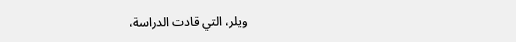ويلر، التي قادت الدراسة،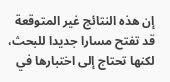إن هذه النتائج غير المتوقعة قد تفتح مسارا جديدا للبحث، لكنها تحتاج إلى اختبارها في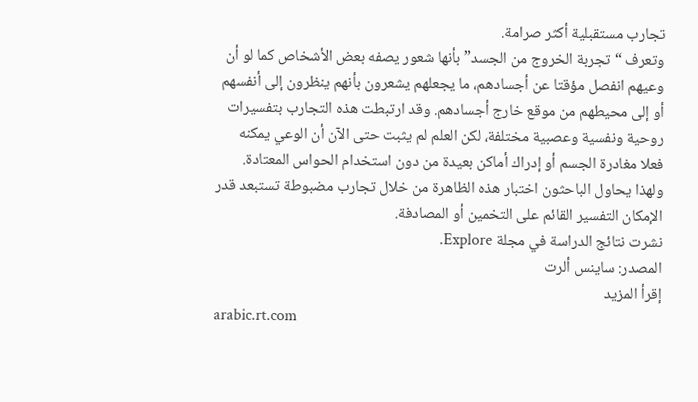تجارب مستقبلية أكثر صرامة.
وتعرف “تجربة الخروج من الجسد” بأنها شعور يصفه بعض الأشخاص كما لو أن وعيهم انفصل مؤقتا عن أجسادهم، ما يجعلهم يشعرون بأنهم ينظرون إلى أنفسهم أو إلى محيطهم من موقع خارج أجسادهم. وقد ارتبطت هذه التجارب بتفسيرات روحية ونفسية وعصبية مختلفة، لكن العلم لم يثبت حتى الآن أن الوعي يمكنه فعلا مغادرة الجسم أو إدراك أماكن بعيدة من دون استخدام الحواس المعتادة. ولهذا يحاول الباحثون اختبار هذه الظاهرة من خلال تجارب مضبوطة تستبعد قدر الإمكان التفسير القائم على التخمين أو المصادفة.
نشرت نتائج الدراسة في مجلة Explore.
المصدر: ساينس ألرت
إقرأ المزيد
arabic.rt.com